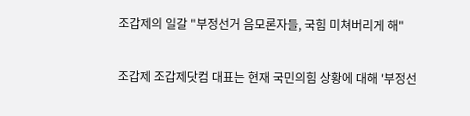조갑제의 일갈 "부정선거 음모론자들, 국힘 미쳐버리게 해"

조갑제 조갑제닷컴 대표는 현재 국민의힘 상황에 대해 '부정선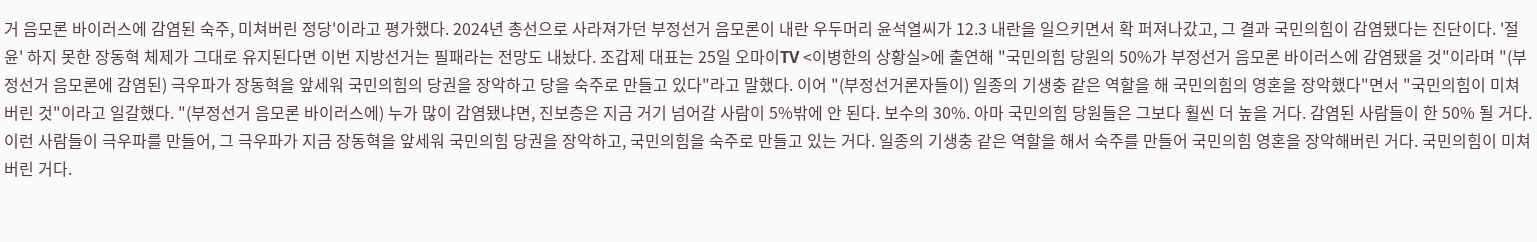거 음모론 바이러스에 감염된 숙주, 미쳐버린 정당'이라고 평가했다. 2024년 총선으로 사라져가던 부정선거 음모론이 내란 우두머리 윤석열씨가 12.3 내란을 일으키면서 확 퍼져나갔고, 그 결과 국민의힘이 감염됐다는 진단이다. '절윤' 하지 못한 장동혁 체제가 그대로 유지된다면 이번 지방선거는 필패라는 전망도 내놨다. 조갑제 대표는 25일 오마이TV <이병한의 상황실>에 출연해 "국민의힘 당원의 50%가 부정선거 음모론 바이러스에 감염됐을 것"이라며 "(부정선거 음모론에 감염된) 극우파가 장동혁을 앞세워 국민의힘의 당권을 장악하고 당을 숙주로 만들고 있다"라고 말했다. 이어 "(부정선거론자들이) 일종의 기생충 같은 역할을 해 국민의힘의 영혼을 장악했다"면서 "국민의힘이 미쳐버린 것"이라고 일갈했다. "(부정선거 음모론 바이러스에) 누가 많이 감염됐냐면, 진보층은 지금 거기 넘어갈 사람이 5%밖에 안 된다. 보수의 30%. 아마 국민의힘 당원들은 그보다 훨씬 더 높을 거다. 감염된 사람들이 한 50% 될 거다. 이런 사람들이 극우파를 만들어, 그 극우파가 지금 장동혁을 앞세워 국민의힘 당권을 장악하고, 국민의힘을 숙주로 만들고 있는 거다. 일종의 기생충 같은 역할을 해서 숙주를 만들어 국민의힘 영혼을 장악해버린 거다. 국민의힘이 미쳐버린 거다.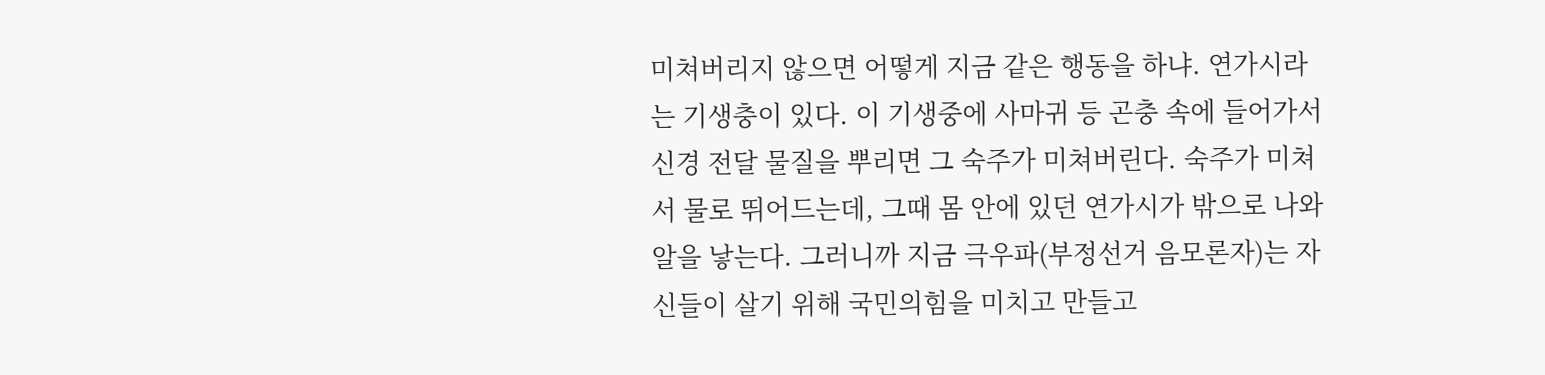미쳐버리지 않으면 어떻게 지금 같은 행동을 하냐. 연가시라는 기생충이 있다. 이 기생중에 사마귀 등 곤충 속에 들어가서 신경 전달 물질을 뿌리면 그 숙주가 미쳐버린다. 숙주가 미쳐서 물로 뛰어드는데, 그때 몸 안에 있던 연가시가 밖으로 나와 알을 낳는다. 그러니까 지금 극우파(부정선거 음모론자)는 자신들이 살기 위해 국민의힘을 미치고 만들고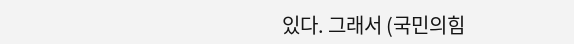있다. 그래서 (국민의힘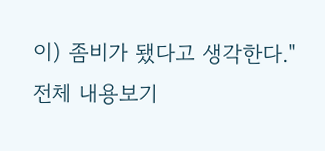이) 좀비가 됐다고 생각한다." 전체 내용보기